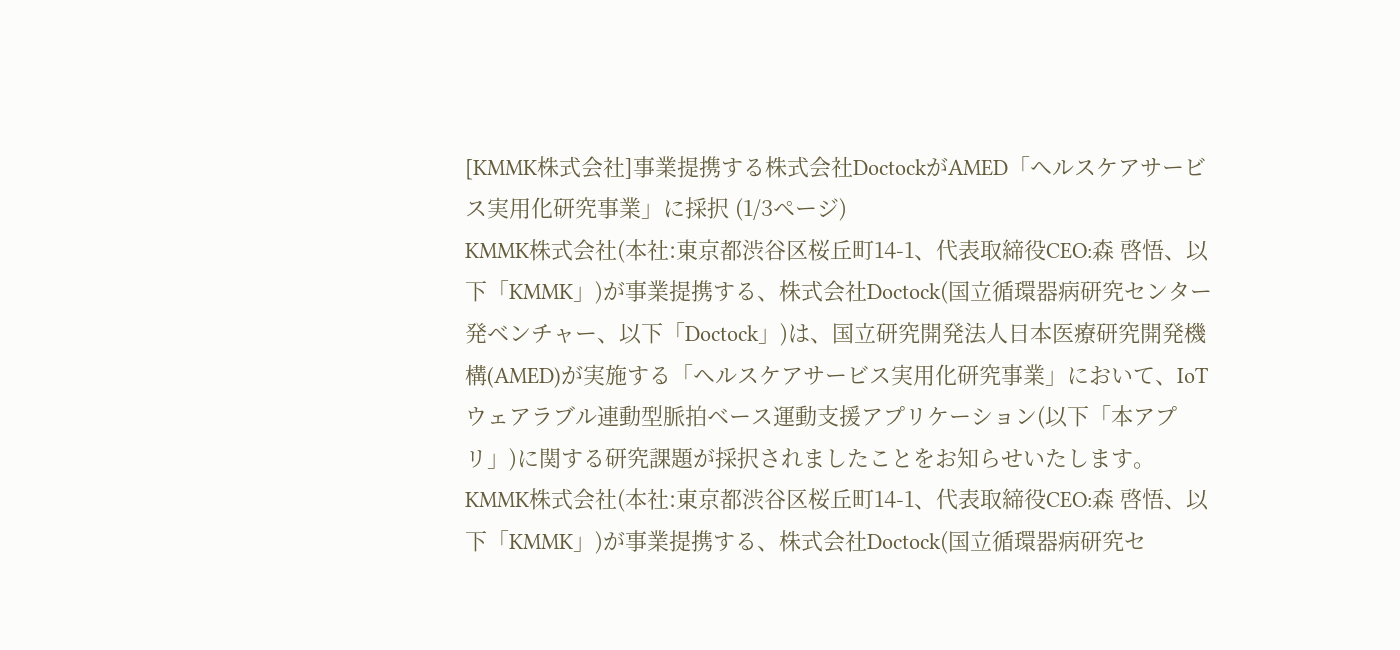[KMMK株式会社]事業提携する株式会社DoctockがAMED「ヘルスケアサービス実用化研究事業」に採択 (1/3ページ)
KMMK株式会社(本社:東京都渋谷区桜丘町14-1、代表取締役CEO:森 啓悟、以下「KMMK」)が事業提携する、株式会社Doctock(国立循環器病研究センター発ベンチャー、以下「Doctock」)は、国立研究開発法人日本医療研究開発機構(AMED)が実施する「ヘルスケアサービス実用化研究事業」において、IoTウェアラブル連動型脈拍ベース運動支援アプリケーション(以下「本アプリ」)に関する研究課題が採択されましたことをお知らせいたします。
KMMK株式会社(本社:東京都渋谷区桜丘町14-1、代表取締役CEO:森 啓悟、以下「KMMK」)が事業提携する、株式会社Doctock(国立循環器病研究セ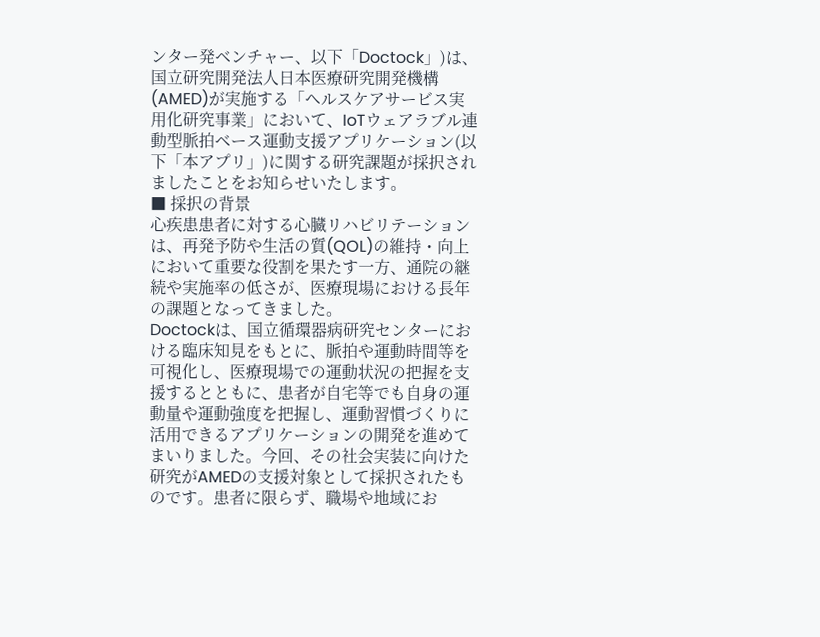ンター発ベンチャー、以下「Doctock」)は、国立研究開発法人日本医療研究開発機構(AMED)が実施する「ヘルスケアサービス実用化研究事業」において、IoTウェアラブル連動型脈拍ベース運動支援アプリケーション(以下「本アプリ」)に関する研究課題が採択されましたことをお知らせいたします。
■ 採択の背景
心疾患患者に対する心臓リハビリテーションは、再発予防や生活の質(QOL)の維持・向上において重要な役割を果たす一方、通院の継続や実施率の低さが、医療現場における長年の課題となってきました。
Doctockは、国立循環器病研究センターにおける臨床知見をもとに、脈拍や運動時間等を可視化し、医療現場での運動状況の把握を支援するとともに、患者が自宅等でも自身の運動量や運動強度を把握し、運動習慣づくりに活用できるアプリケーションの開発を進めてまいりました。今回、その社会実装に向けた研究がAMEDの支援対象として採択されたものです。患者に限らず、職場や地域にお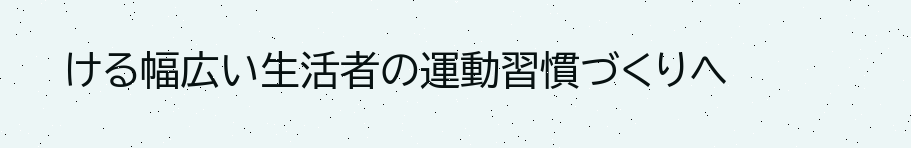ける幅広い生活者の運動習慣づくりへ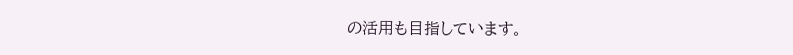の活用も目指しています。